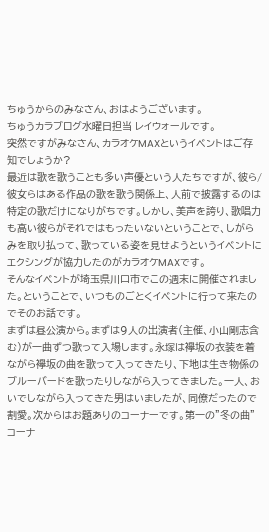ちゅうからのみなさん、おはようございます。
ちゅうカラブログ水曜日担当 レイウォールです。
突然ですがみなさん、カラオケMAXというイベントはご存知でしょうか?
最近は歌を歌うことも多い声優という人たちですが、彼ら/彼女らはある作品の歌を歌う関係上、人前で披露するのは特定の歌だけになりがちです。しかし、美声を誇り、歌唱力も高い彼らがそれではもったいないということで、しがらみを取り払って、歌っている姿を見せようというイベントにエクシングが協力したのがカラオケMAXです。
そんなイベントが埼玉県川口市でこの週末に開催されました。ということで、いつものごとくイベントに行って来たのでそのお話です。
まずは昼公演から。まずは9人の出演者(主催、小山剛志含む)が一曲ずつ歌って入場します。永塚は襷坂の衣装を着ながら襷坂の曲を歌って入ってきたり、下地は生き物係のブルーバードを歌ったりしながら入ってきました。一人、おいでしながら入ってきた男はいましたが、同僚だったので割愛。次からはお題ありのコーナーです。第一の"冬の曲"コーナ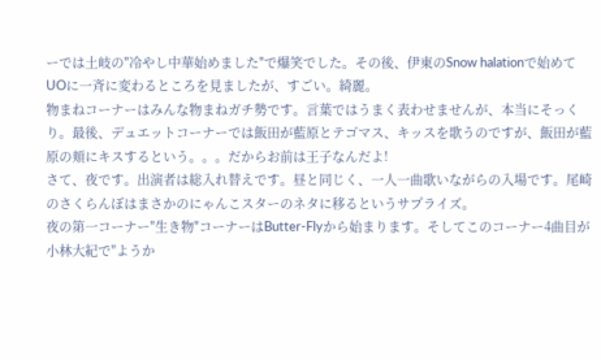ーでは土岐の"冷やし中華始めました"で爆笑でした。その後、伊東のSnow halationで始めてUOに一斉に変わるところを見ましたが、すごい。綺麗。
物まねコーナーはみんな物まねガチ勢です。言葉ではうまく表わせませんが、本当にそっくり。最後、デュエットコーナーでは飯田が藍原とテゴマス、キッスを歌うのですが、飯田が藍原の頬にキスするという。。。だからお前は王子なんだよ!
さて、夜です。出演者は総入れ替えです。昼と同じく、一人一曲歌いながらの入場です。尾崎のさくらんぼはまさかのにゃんこスターのネタに移るというサプライズ。
夜の第一コーナー"生き物"コーナーはButter-Flyから始まります。そしてこのコーナー4曲目が小林大紀で"ようか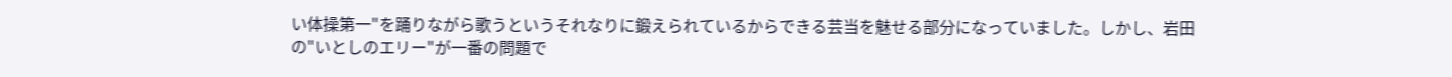い体操第一"を踊りながら歌うというそれなりに鍛えられているからできる芸当を魅せる部分になっていました。しかし、岩田の"いとしのエリー"が一番の問題で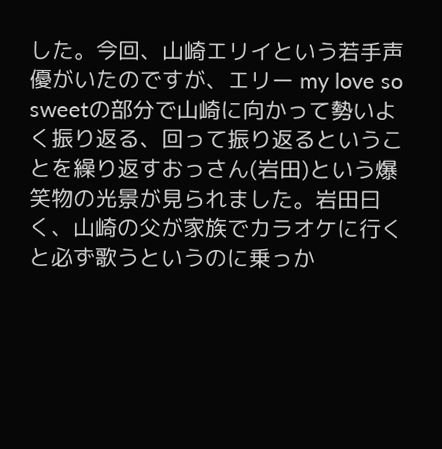した。今回、山崎エリイという若手声優がいたのですが、エリー my love so sweetの部分で山崎に向かって勢いよく振り返る、回って振り返るということを繰り返すおっさん(岩田)という爆笑物の光景が見られました。岩田曰く、山崎の父が家族でカラオケに行くと必ず歌うというのに乗っか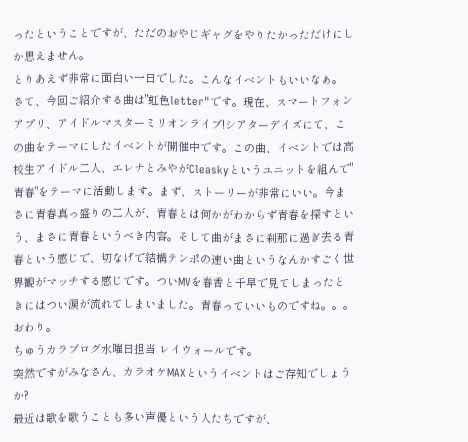ったということですが、ただのおやじギャグをやりたかっただけにしか思えません。
とりあえず非常に面白い一日でした。こんなイベントもいいなぁ。
さて、今回ご紹介する曲は"虹色letter"です。現在、スマートフォンアプリ、アイドルマスターミリオンライブ!シアターデイズにて、この曲をテーマにしたイベントが開催中です。この曲、イベントでは高校生アイドル二人、エレナとみやがCleaskyというユニットを組んで"青春"をテーマに活動します。まず、ストーリーが非常にいい。今まさに青春真っ盛りの二人が、青春とは何かがわからず青春を探すという、まさに青春というべき内容。そして曲がまさに刹那に過ぎ去る青春という感じで、切なげで結構テンポの速い曲というなんかすごく世界観がマッチする感じです。ついMVを春香と千早で見てしまったときにはつい涙が流れてしまいました。青春っていいものですね。。。
おわり。
ちゅうカラブログ水曜日担当 レイウォールです。
突然ですがみなさん、カラオケMAXというイベントはご存知でしょうか?
最近は歌を歌うことも多い声優という人たちですが、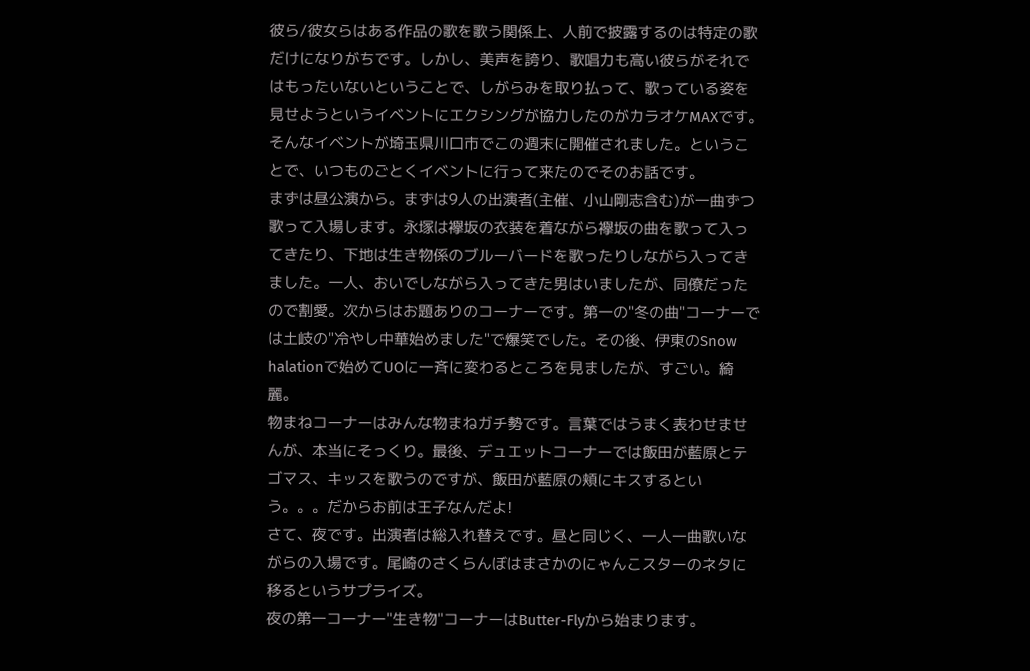彼ら/彼女らはある作品の歌を歌う関係上、人前で披露するのは特定の歌だけになりがちです。しかし、美声を誇り、歌唱力も高い彼らがそれではもったいないということで、しがらみを取り払って、歌っている姿を見せようというイベントにエクシングが協力したのがカラオケMAXです。
そんなイベントが埼玉県川口市でこの週末に開催されました。ということで、いつものごとくイベントに行って来たのでそのお話です。
まずは昼公演から。まずは9人の出演者(主催、小山剛志含む)が一曲ずつ歌って入場します。永塚は襷坂の衣装を着ながら襷坂の曲を歌って入ってきたり、下地は生き物係のブルーバードを歌ったりしながら入ってきました。一人、おいでしながら入ってきた男はいましたが、同僚だったので割愛。次からはお題ありのコーナーです。第一の"冬の曲"コーナーでは土岐の"冷やし中華始めました"で爆笑でした。その後、伊東のSnow halationで始めてUOに一斉に変わるところを見ましたが、すごい。綺麗。
物まねコーナーはみんな物まねガチ勢です。言葉ではうまく表わせませんが、本当にそっくり。最後、デュエットコーナーでは飯田が藍原とテゴマス、キッスを歌うのですが、飯田が藍原の頬にキスするという。。。だからお前は王子なんだよ!
さて、夜です。出演者は総入れ替えです。昼と同じく、一人一曲歌いながらの入場です。尾崎のさくらんぼはまさかのにゃんこスターのネタに移るというサプライズ。
夜の第一コーナー"生き物"コーナーはButter-Flyから始まります。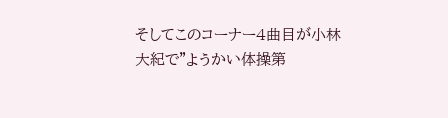そしてこのコーナー4曲目が小林大紀で"ようかい体操第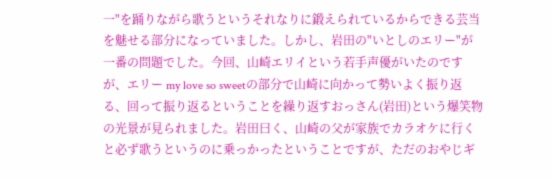一"を踊りながら歌うというそれなりに鍛えられているからできる芸当を魅せる部分になっていました。しかし、岩田の"いとしのエリー"が一番の問題でした。今回、山崎エリイという若手声優がいたのですが、エリー my love so sweetの部分で山崎に向かって勢いよく振り返る、回って振り返るということを繰り返すおっさん(岩田)という爆笑物の光景が見られました。岩田曰く、山崎の父が家族でカラオケに行くと必ず歌うというのに乗っかったということですが、ただのおやじギ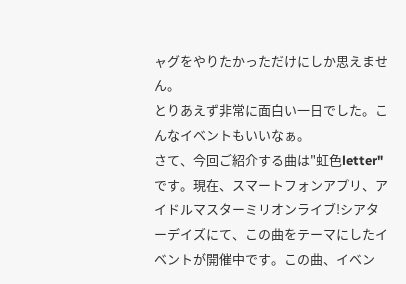ャグをやりたかっただけにしか思えません。
とりあえず非常に面白い一日でした。こんなイベントもいいなぁ。
さて、今回ご紹介する曲は"虹色letter"です。現在、スマートフォンアプリ、アイドルマスターミリオンライブ!シアターデイズにて、この曲をテーマにしたイベントが開催中です。この曲、イベン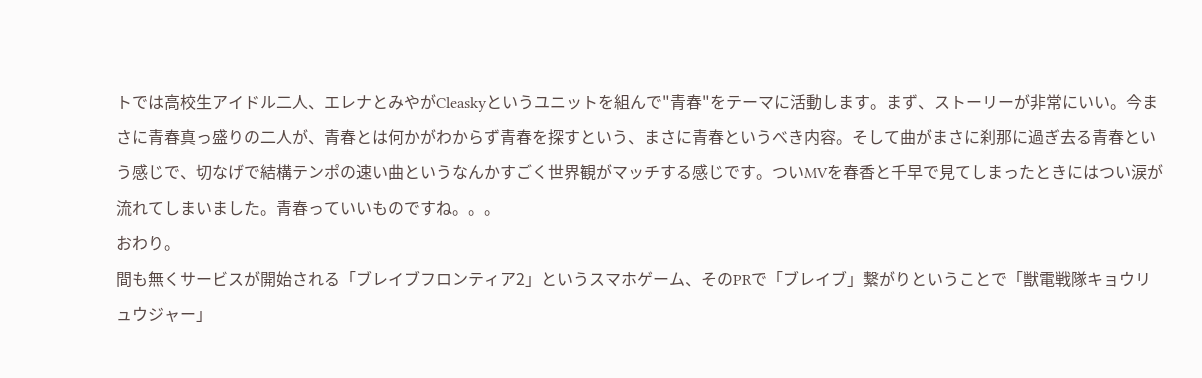トでは高校生アイドル二人、エレナとみやがCleaskyというユニットを組んで"青春"をテーマに活動します。まず、ストーリーが非常にいい。今まさに青春真っ盛りの二人が、青春とは何かがわからず青春を探すという、まさに青春というべき内容。そして曲がまさに刹那に過ぎ去る青春という感じで、切なげで結構テンポの速い曲というなんかすごく世界観がマッチする感じです。ついMVを春香と千早で見てしまったときにはつい涙が流れてしまいました。青春っていいものですね。。。
おわり。
間も無くサービスが開始される「ブレイブフロンティア2」というスマホゲーム、そのPRで「ブレイブ」繋がりということで「獣電戦隊キョウリュウジャー」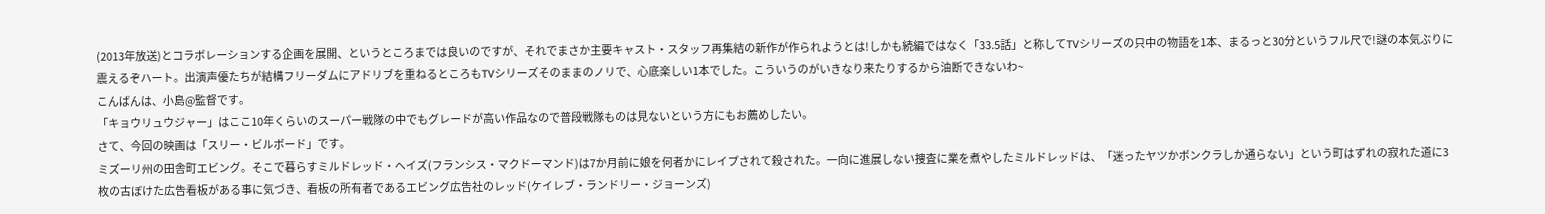(2013年放送)とコラボレーションする企画を展開、というところまでは良いのですが、それでまさか主要キャスト・スタッフ再集結の新作が作られようとは!しかも続編ではなく「33.5話」と称してTVシリーズの只中の物語を1本、まるっと30分というフル尺で!謎の本気ぶりに震えるぞハート。出演声優たちが結構フリーダムにアドリブを重ねるところもTVシリーズそのままのノリで、心底楽しい1本でした。こういうのがいきなり来たりするから油断できないわ~
こんばんは、小島@監督です。
「キョウリュウジャー」はここ10年くらいのスーパー戦隊の中でもグレードが高い作品なので普段戦隊ものは見ないという方にもお薦めしたい。
さて、今回の映画は「スリー・ビルボード」です。
ミズーリ州の田舎町エビング。そこで暮らすミルドレッド・ヘイズ(フランシス・マクドーマンド)は7か月前に娘を何者かにレイプされて殺された。一向に進展しない捜査に業を煮やしたミルドレッドは、「迷ったヤツかボンクラしか通らない」という町はずれの寂れた道に3枚の古ぼけた広告看板がある事に気づき、看板の所有者であるエビング広告社のレッド(ケイレブ・ランドリー・ジョーンズ)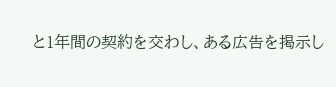と1年間の契約を交わし、ある広告を掲示し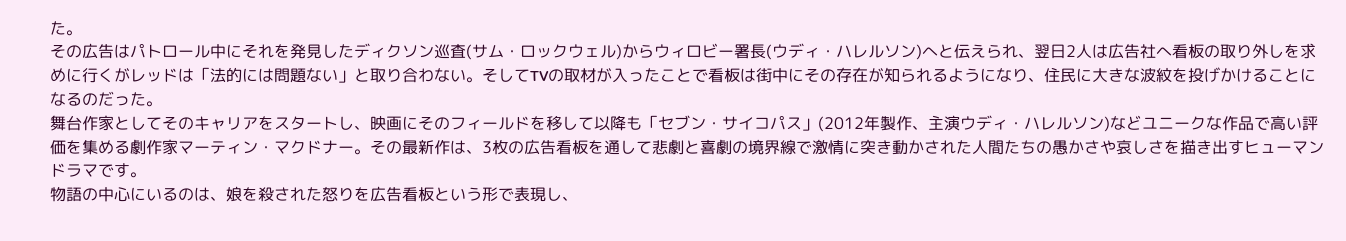た。
その広告はパトロール中にそれを発見したディクソン巡査(サム・ロックウェル)からウィロビー署長(ウディ・ハレルソン)へと伝えられ、翌日2人は広告社へ看板の取り外しを求めに行くがレッドは「法的には問題ない」と取り合わない。そしてTVの取材が入ったことで看板は街中にその存在が知られるようになり、住民に大きな波紋を投げかけることになるのだった。
舞台作家としてそのキャリアをスタートし、映画にそのフィールドを移して以降も「セブン・サイコパス」(2012年製作、主演ウディ・ハレルソン)などユニークな作品で高い評価を集める劇作家マーティン・マクドナー。その最新作は、3枚の広告看板を通して悲劇と喜劇の境界線で激情に突き動かされた人間たちの愚かさや哀しさを描き出すヒューマンドラマです。
物語の中心にいるのは、娘を殺された怒りを広告看板という形で表現し、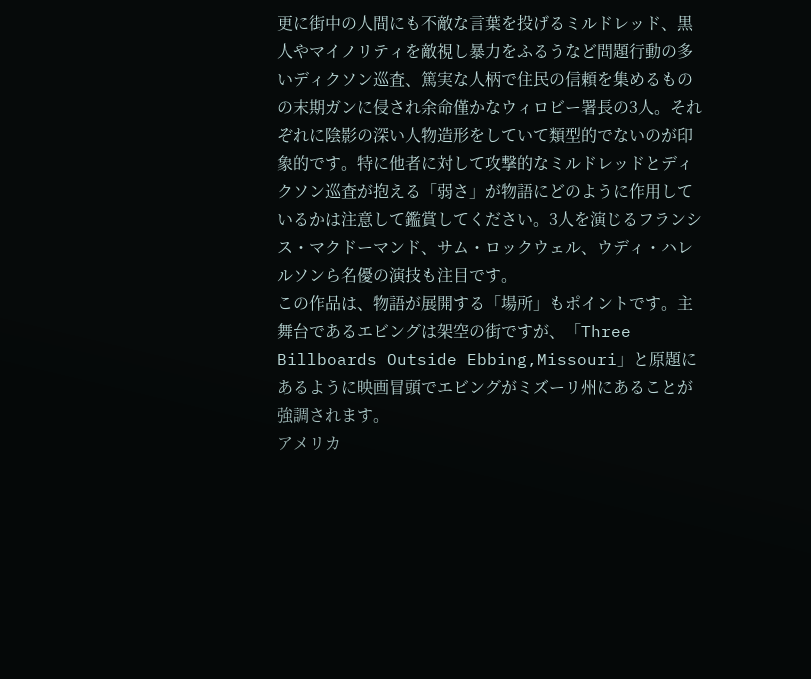更に街中の人間にも不敵な言葉を投げるミルドレッド、黒人やマイノリティを敵視し暴力をふるうなど問題行動の多いディクソン巡査、篤実な人柄で住民の信頼を集めるものの末期ガンに侵され余命僅かなウィロビー署長の3人。それぞれに陰影の深い人物造形をしていて類型的でないのが印象的です。特に他者に対して攻撃的なミルドレッドとディクソン巡査が抱える「弱さ」が物語にどのように作用しているかは注意して鑑賞してください。3人を演じるフランシス・マクドーマンド、サム・ロックウェル、ウディ・ハレルソンら名優の演技も注目です。
この作品は、物語が展開する「場所」もポイントです。主舞台であるエビングは架空の街ですが、「Three Billboards Outside Ebbing,Missouri」と原題にあるように映画冒頭でエビングがミズーリ州にあることが強調されます。
アメリカ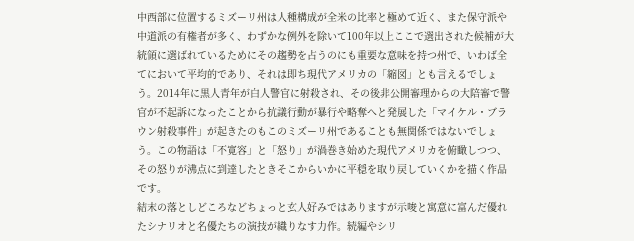中西部に位置するミズーリ州は人種構成が全米の比率と極めて近く、また保守派や中道派の有権者が多く、わずかな例外を除いて100年以上ここで選出された候補が大統領に選ばれているためにその趨勢を占うのにも重要な意味を持つ州で、いわば全てにおいて平均的であり、それは即ち現代アメリカの「縮図」とも言えるでしょう。2014年に黒人青年が白人警官に射殺され、その後非公開審理からの大陪審で警官が不起訴になったことから抗議行動が暴行や略奪へと発展した「マイケル・ブラウン射殺事件」が起きたのもこのミズーリ州であることも無関係ではないでしょう。この物語は「不寛容」と「怒り」が渦巻き始めた現代アメリカを俯瞰しつつ、その怒りが沸点に到達したときそこからいかに平穏を取り戻していくかを描く作品です。
結末の落としどころなどちょっと玄人好みではありますが示唆と寓意に富んだ優れたシナリオと名優たちの演技が織りなす力作。続編やシリ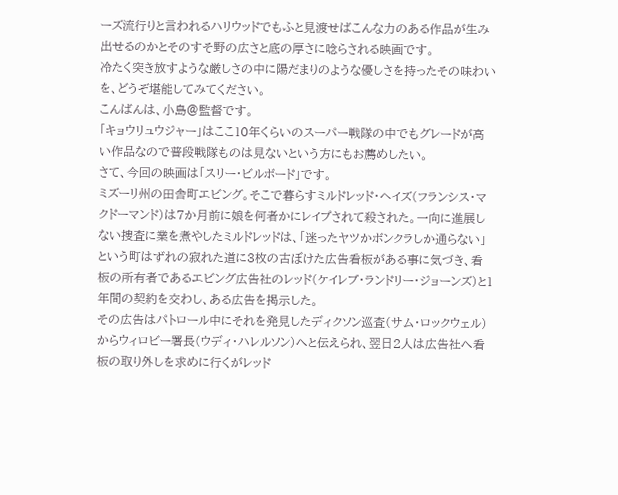ーズ流行りと言われるハリウッドでもふと見渡せばこんな力のある作品が生み出せるのかとそのすそ野の広さと底の厚さに唸らされる映画です。
冷たく突き放すような厳しさの中に陽だまりのような優しさを持ったその味わいを、どうぞ堪能してみてください。
こんばんは、小島@監督です。
「キョウリュウジャー」はここ10年くらいのスーパー戦隊の中でもグレードが高い作品なので普段戦隊ものは見ないという方にもお薦めしたい。
さて、今回の映画は「スリー・ビルボード」です。
ミズーリ州の田舎町エビング。そこで暮らすミルドレッド・ヘイズ(フランシス・マクドーマンド)は7か月前に娘を何者かにレイプされて殺された。一向に進展しない捜査に業を煮やしたミルドレッドは、「迷ったヤツかボンクラしか通らない」という町はずれの寂れた道に3枚の古ぼけた広告看板がある事に気づき、看板の所有者であるエビング広告社のレッド(ケイレブ・ランドリー・ジョーンズ)と1年間の契約を交わし、ある広告を掲示した。
その広告はパトロール中にそれを発見したディクソン巡査(サム・ロックウェル)からウィロビー署長(ウディ・ハレルソン)へと伝えられ、翌日2人は広告社へ看板の取り外しを求めに行くがレッド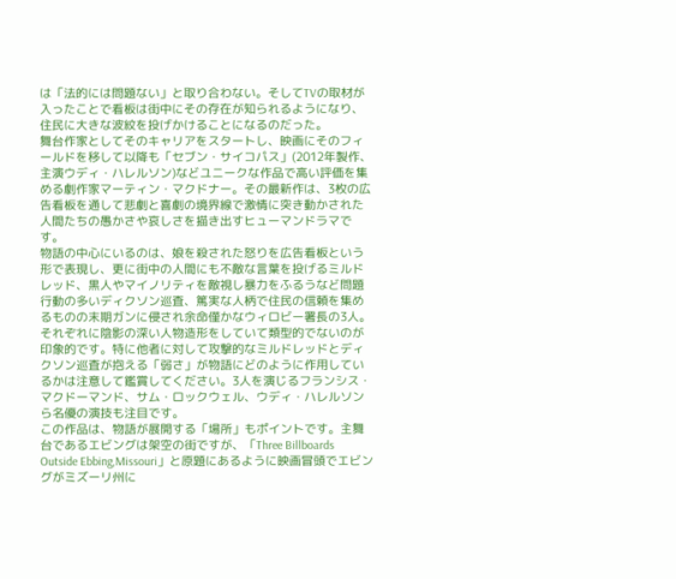は「法的には問題ない」と取り合わない。そしてTVの取材が入ったことで看板は街中にその存在が知られるようになり、住民に大きな波紋を投げかけることになるのだった。
舞台作家としてそのキャリアをスタートし、映画にそのフィールドを移して以降も「セブン・サイコパス」(2012年製作、主演ウディ・ハレルソン)などユニークな作品で高い評価を集める劇作家マーティン・マクドナー。その最新作は、3枚の広告看板を通して悲劇と喜劇の境界線で激情に突き動かされた人間たちの愚かさや哀しさを描き出すヒューマンドラマです。
物語の中心にいるのは、娘を殺された怒りを広告看板という形で表現し、更に街中の人間にも不敵な言葉を投げるミルドレッド、黒人やマイノリティを敵視し暴力をふるうなど問題行動の多いディクソン巡査、篤実な人柄で住民の信頼を集めるものの末期ガンに侵され余命僅かなウィロビー署長の3人。それぞれに陰影の深い人物造形をしていて類型的でないのが印象的です。特に他者に対して攻撃的なミルドレッドとディクソン巡査が抱える「弱さ」が物語にどのように作用しているかは注意して鑑賞してください。3人を演じるフランシス・マクドーマンド、サム・ロックウェル、ウディ・ハレルソンら名優の演技も注目です。
この作品は、物語が展開する「場所」もポイントです。主舞台であるエビングは架空の街ですが、「Three Billboards Outside Ebbing,Missouri」と原題にあるように映画冒頭でエビングがミズーリ州に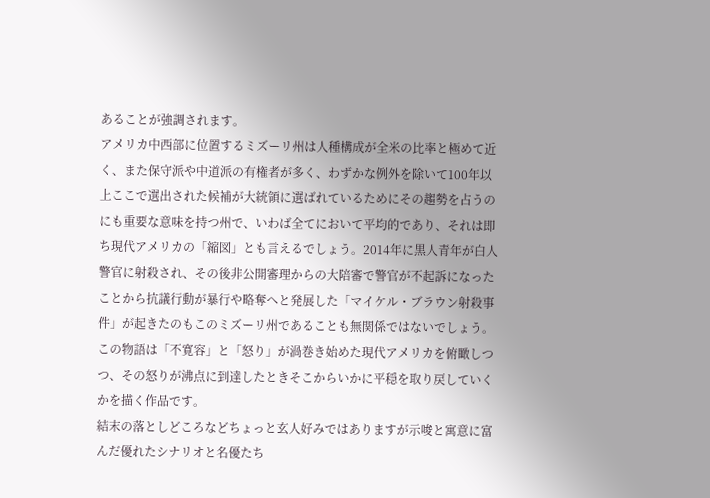あることが強調されます。
アメリカ中西部に位置するミズーリ州は人種構成が全米の比率と極めて近く、また保守派や中道派の有権者が多く、わずかな例外を除いて100年以上ここで選出された候補が大統領に選ばれているためにその趨勢を占うのにも重要な意味を持つ州で、いわば全てにおいて平均的であり、それは即ち現代アメリカの「縮図」とも言えるでしょう。2014年に黒人青年が白人警官に射殺され、その後非公開審理からの大陪審で警官が不起訴になったことから抗議行動が暴行や略奪へと発展した「マイケル・ブラウン射殺事件」が起きたのもこのミズーリ州であることも無関係ではないでしょう。この物語は「不寛容」と「怒り」が渦巻き始めた現代アメリカを俯瞰しつつ、その怒りが沸点に到達したときそこからいかに平穏を取り戻していくかを描く作品です。
結末の落としどころなどちょっと玄人好みではありますが示唆と寓意に富んだ優れたシナリオと名優たち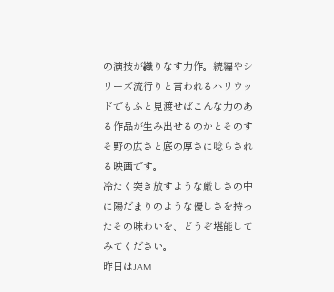の演技が織りなす力作。続編やシリーズ流行りと言われるハリウッドでもふと見渡せばこんな力のある作品が生み出せるのかとそのすそ野の広さと底の厚さに唸らされる映画です。
冷たく突き放すような厳しさの中に陽だまりのような優しさを持ったその味わいを、どうぞ堪能してみてください。
昨日はJAM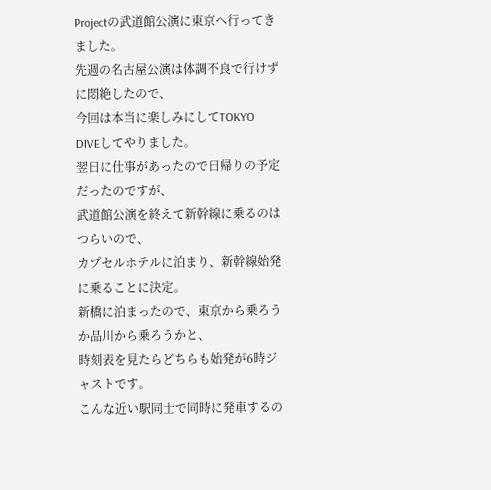Projectの武道館公演に東京へ行ってきました。
先週の名古屋公演は体調不良で行けずに悶絶したので、
今回は本当に楽しみにしてTOKYO DIVEしてやりました。
翌日に仕事があったので日帰りの予定だったのですが、
武道館公演を終えて新幹線に乗るのはつらいので、
カプセルホテルに泊まり、新幹線始発に乗ることに決定。
新橋に泊まったので、東京から乗ろうか品川から乗ろうかと、
時刻表を見たらどちらも始発が6時ジャストです。
こんな近い駅同士で同時に発車するの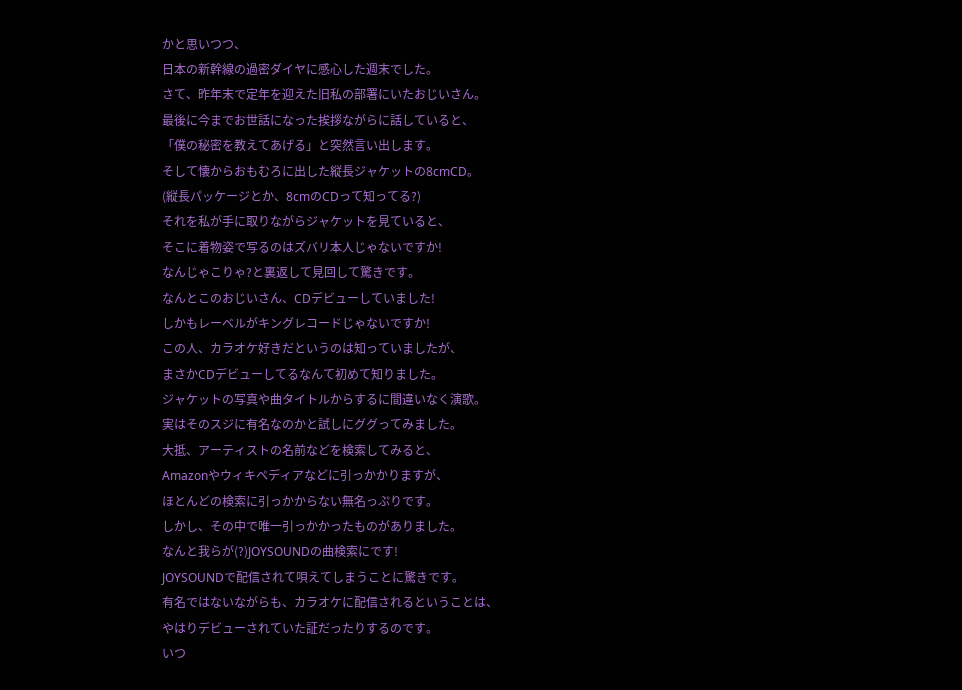かと思いつつ、
日本の新幹線の過密ダイヤに感心した週末でした。
さて、昨年末で定年を迎えた旧私の部署にいたおじいさん。
最後に今までお世話になった挨拶ながらに話していると、
「僕の秘密を教えてあげる」と突然言い出します。
そして懐からおもむろに出した縦長ジャケットの8cmCD。
(縦長パッケージとか、8cmのCDって知ってる?)
それを私が手に取りながらジャケットを見ていると、
そこに着物姿で写るのはズバリ本人じゃないですか!
なんじゃこりゃ?と裏返して見回して驚きです。
なんとこのおじいさん、CDデビューしていました!
しかもレーベルがキングレコードじゃないですか!
この人、カラオケ好きだというのは知っていましたが、
まさかCDデビューしてるなんて初めて知りました。
ジャケットの写真や曲タイトルからするに間違いなく演歌。
実はそのスジに有名なのかと試しにググってみました。
大抵、アーティストの名前などを検索してみると、
Amazonやウィキペディアなどに引っかかりますが、
ほとんどの検索に引っかからない無名っぷりです。
しかし、その中で唯一引っかかったものがありました。
なんと我らが(?)JOYSOUNDの曲検索にです!
JOYSOUNDで配信されて唄えてしまうことに驚きです。
有名ではないながらも、カラオケに配信されるということは、
やはりデビューされていた証だったりするのです。
いつ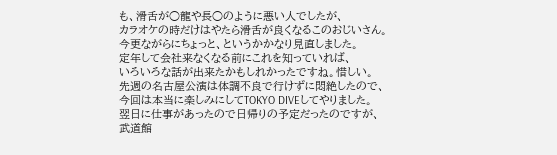も、滑舌が○龍や長○のように悪い人でしたが、
カラオケの時だけはやたら滑舌が良くなるこのおじいさん。
今更ながらにちょっと、というかかなり見直しました。
定年して会社来なくなる前にこれを知っていれば、
いろいろな話が出来たかもしれかったですね。惜しい。
先週の名古屋公演は体調不良で行けずに悶絶したので、
今回は本当に楽しみにしてTOKYO DIVEしてやりました。
翌日に仕事があったので日帰りの予定だったのですが、
武道館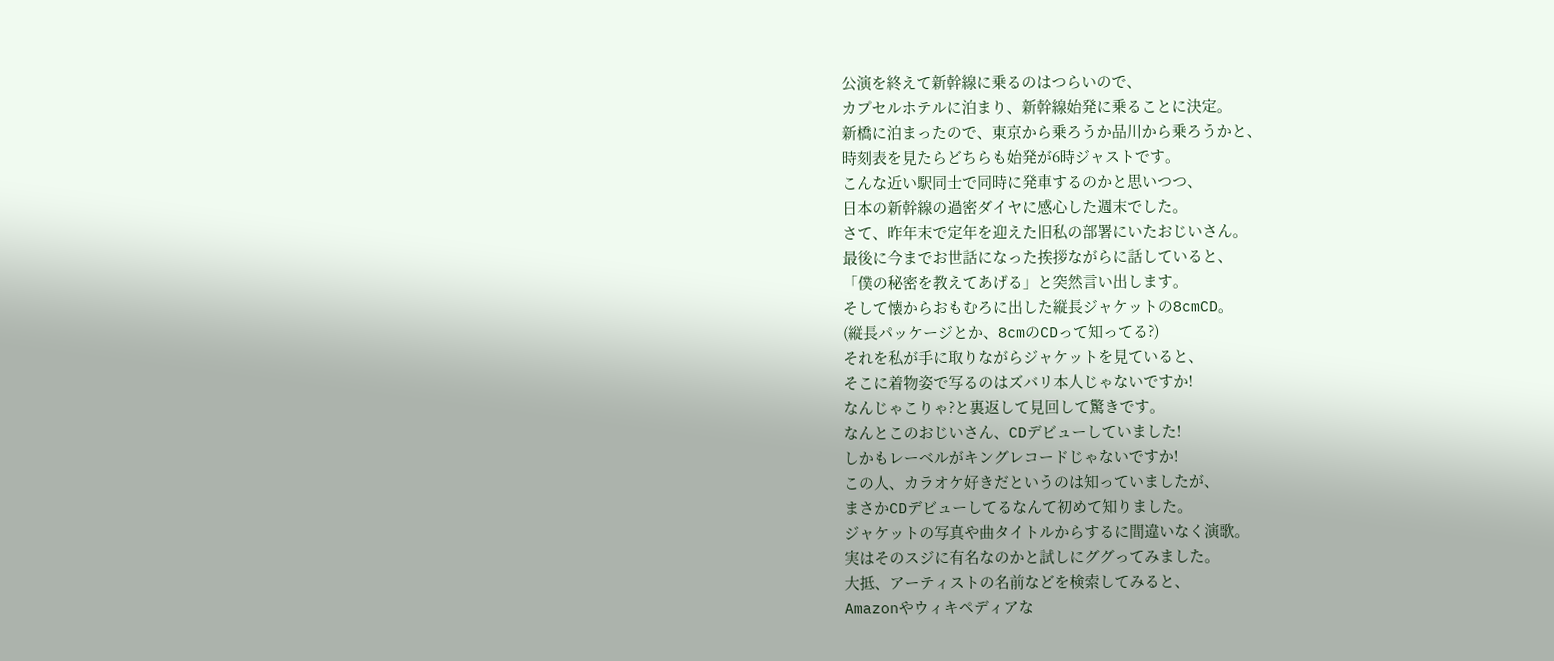公演を終えて新幹線に乗るのはつらいので、
カプセルホテルに泊まり、新幹線始発に乗ることに決定。
新橋に泊まったので、東京から乗ろうか品川から乗ろうかと、
時刻表を見たらどちらも始発が6時ジャストです。
こんな近い駅同士で同時に発車するのかと思いつつ、
日本の新幹線の過密ダイヤに感心した週末でした。
さて、昨年末で定年を迎えた旧私の部署にいたおじいさん。
最後に今までお世話になった挨拶ながらに話していると、
「僕の秘密を教えてあげる」と突然言い出します。
そして懐からおもむろに出した縦長ジャケットの8cmCD。
(縦長パッケージとか、8cmのCDって知ってる?)
それを私が手に取りながらジャケットを見ていると、
そこに着物姿で写るのはズバリ本人じゃないですか!
なんじゃこりゃ?と裏返して見回して驚きです。
なんとこのおじいさん、CDデビューしていました!
しかもレーベルがキングレコードじゃないですか!
この人、カラオケ好きだというのは知っていましたが、
まさかCDデビューしてるなんて初めて知りました。
ジャケットの写真や曲タイトルからするに間違いなく演歌。
実はそのスジに有名なのかと試しにググってみました。
大抵、アーティストの名前などを検索してみると、
Amazonやウィキペディアな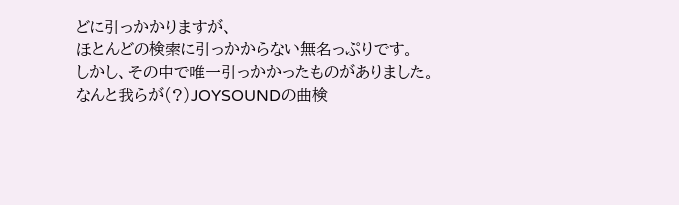どに引っかかりますが、
ほとんどの検索に引っかからない無名っぷりです。
しかし、その中で唯一引っかかったものがありました。
なんと我らが(?)JOYSOUNDの曲検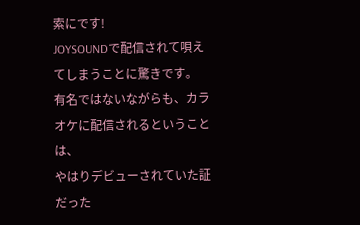索にです!
JOYSOUNDで配信されて唄えてしまうことに驚きです。
有名ではないながらも、カラオケに配信されるということは、
やはりデビューされていた証だった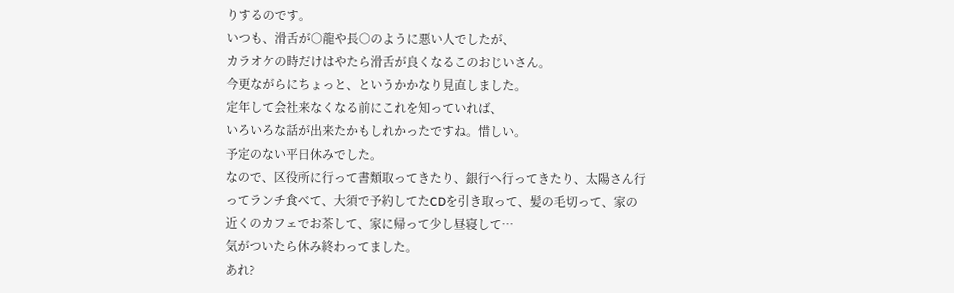りするのです。
いつも、滑舌が○龍や長○のように悪い人でしたが、
カラオケの時だけはやたら滑舌が良くなるこのおじいさん。
今更ながらにちょっと、というかかなり見直しました。
定年して会社来なくなる前にこれを知っていれば、
いろいろな話が出来たかもしれかったですね。惜しい。
予定のない平日休みでした。
なので、区役所に行って書類取ってきたり、銀行へ行ってきたり、太陽さん行ってランチ食べて、大須で予約してたCDを引き取って、髪の毛切って、家の近くのカフェでお茶して、家に帰って少し昼寝して…
気がついたら休み終わってました。
あれ?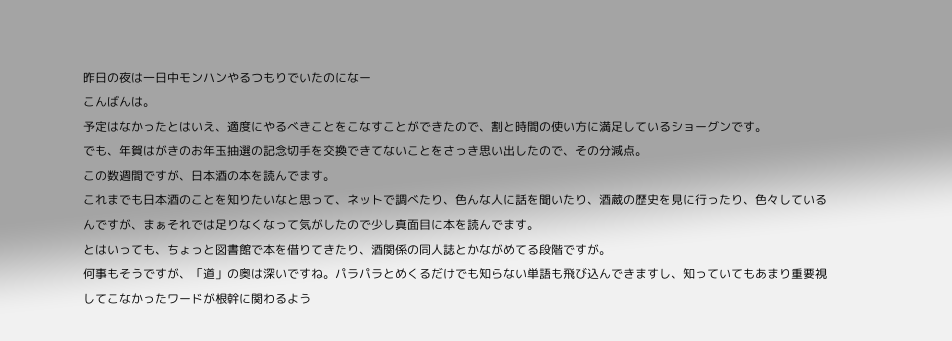昨日の夜は一日中モンハンやるつもりでいたのになー
こんばんは。
予定はなかったとはいえ、適度にやるべきことをこなすことができたので、割と時間の使い方に満足しているショーグンです。
でも、年賀はがきのお年玉抽選の記念切手を交換できてないことをさっき思い出したので、その分減点。
この数週間ですが、日本酒の本を読んでます。
これまでも日本酒のことを知りたいなと思って、ネットで調べたり、色んな人に話を聞いたり、酒蔵の歴史を見に行ったり、色々しているんですが、まぁそれでは足りなくなって気がしたので少し真面目に本を読んでます。
とはいっても、ちょっと図書館で本を借りてきたり、酒関係の同人誌とかながめてる段階ですが。
何事もそうですが、「道」の奥は深いですね。パラパラとめくるだけでも知らない単語も飛び込んできますし、知っていてもあまり重要視してこなかったワードが根幹に関わるよう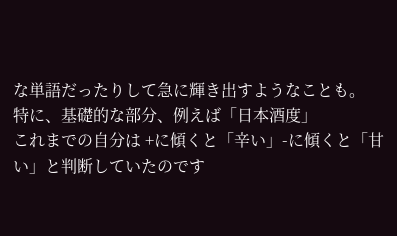な単語だったりして急に輝き出すようなことも。
特に、基礎的な部分、例えば「日本酒度」
これまでの自分は +に傾くと「辛い」-に傾くと「甘い」と判断していたのです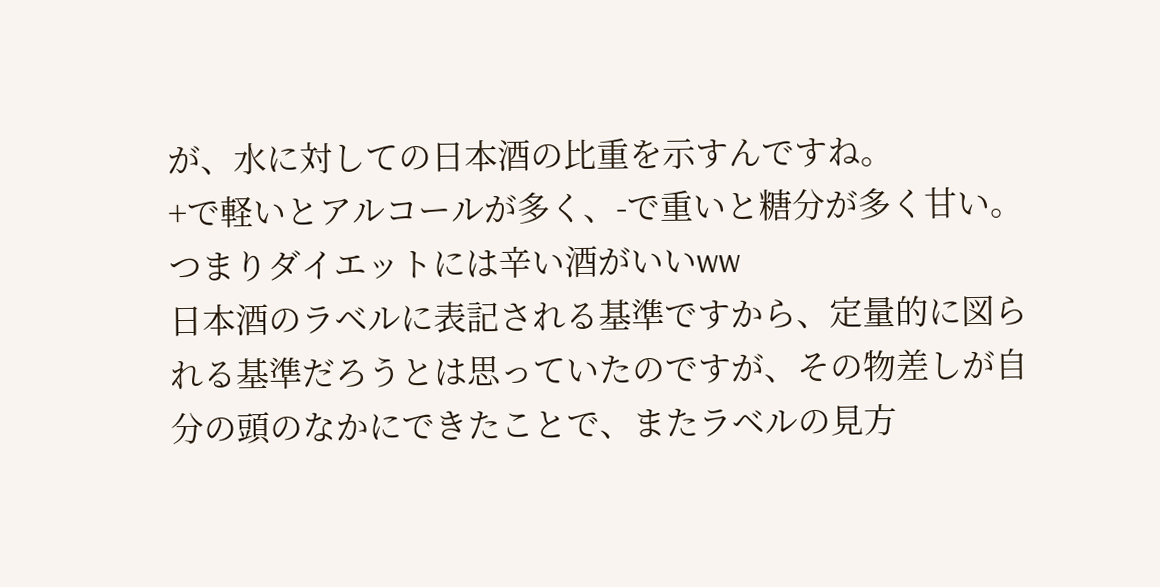が、水に対しての日本酒の比重を示すんですね。
+で軽いとアルコールが多く、-で重いと糖分が多く甘い。
つまりダイエットには辛い酒がいいww
日本酒のラベルに表記される基準ですから、定量的に図られる基準だろうとは思っていたのですが、その物差しが自分の頭のなかにできたことで、またラベルの見方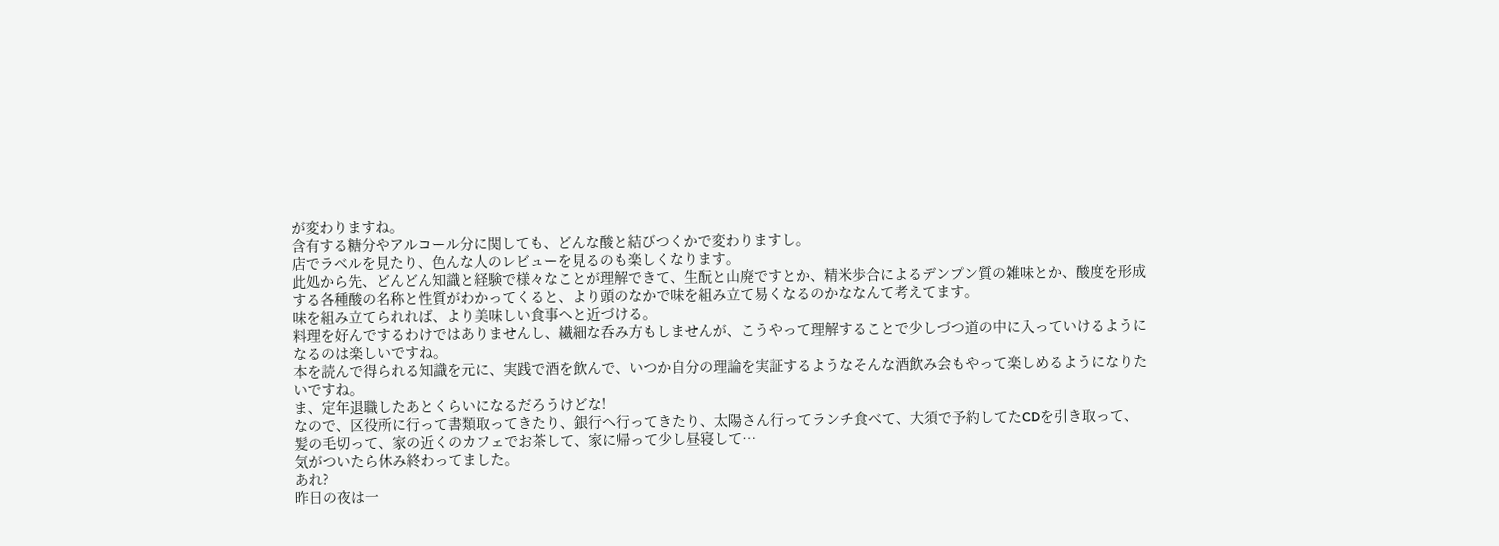が変わりますね。
含有する糖分やアルコール分に関しても、どんな酸と結びつくかで変わりますし。
店でラベルを見たり、色んな人のレビューを見るのも楽しくなります。
此処から先、どんどん知識と経験で様々なことが理解できて、生酛と山廃ですとか、精米歩合によるデンプン質の雑味とか、酸度を形成する各種酸の名称と性質がわかってくると、より頭のなかで味を組み立て易くなるのかななんて考えてます。
味を組み立てられれば、より美味しい食事へと近づける。
料理を好んでするわけではありませんし、繊細な呑み方もしませんが、こうやって理解することで少しづつ道の中に入っていけるようになるのは楽しいですね。
本を読んで得られる知識を元に、実践で酒を飲んで、いつか自分の理論を実証するようなそんな酒飲み会もやって楽しめるようになりたいですね。
ま、定年退職したあとくらいになるだろうけどな!
なので、区役所に行って書類取ってきたり、銀行へ行ってきたり、太陽さん行ってランチ食べて、大須で予約してたCDを引き取って、髪の毛切って、家の近くのカフェでお茶して、家に帰って少し昼寝して…
気がついたら休み終わってました。
あれ?
昨日の夜は一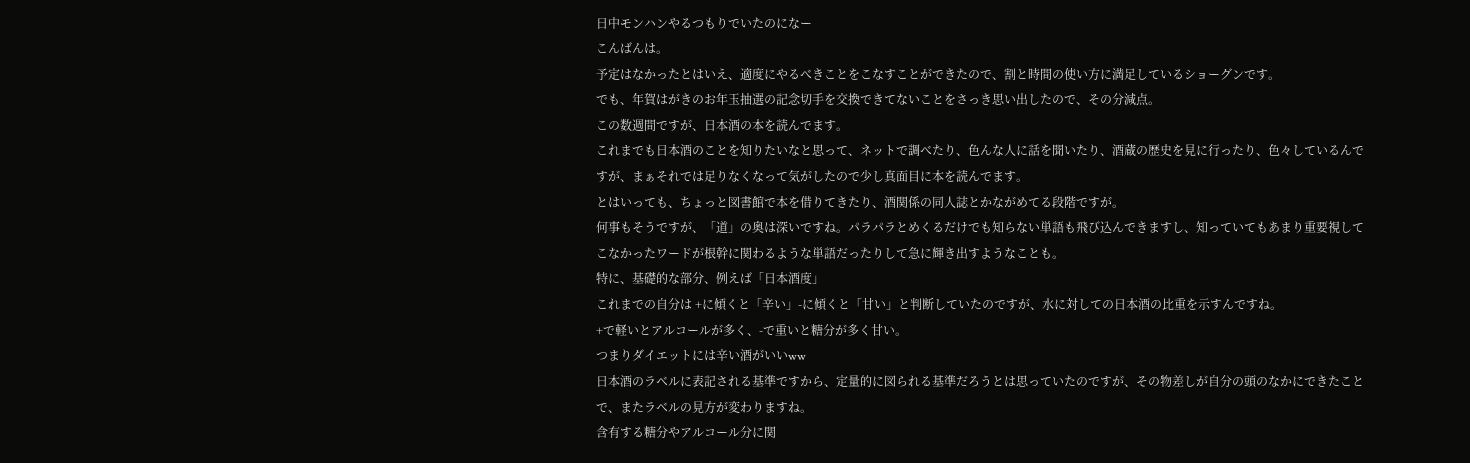日中モンハンやるつもりでいたのになー
こんばんは。
予定はなかったとはいえ、適度にやるべきことをこなすことができたので、割と時間の使い方に満足しているショーグンです。
でも、年賀はがきのお年玉抽選の記念切手を交換できてないことをさっき思い出したので、その分減点。
この数週間ですが、日本酒の本を読んでます。
これまでも日本酒のことを知りたいなと思って、ネットで調べたり、色んな人に話を聞いたり、酒蔵の歴史を見に行ったり、色々しているんですが、まぁそれでは足りなくなって気がしたので少し真面目に本を読んでます。
とはいっても、ちょっと図書館で本を借りてきたり、酒関係の同人誌とかながめてる段階ですが。
何事もそうですが、「道」の奥は深いですね。パラパラとめくるだけでも知らない単語も飛び込んできますし、知っていてもあまり重要視してこなかったワードが根幹に関わるような単語だったりして急に輝き出すようなことも。
特に、基礎的な部分、例えば「日本酒度」
これまでの自分は +に傾くと「辛い」-に傾くと「甘い」と判断していたのですが、水に対しての日本酒の比重を示すんですね。
+で軽いとアルコールが多く、-で重いと糖分が多く甘い。
つまりダイエットには辛い酒がいいww
日本酒のラベルに表記される基準ですから、定量的に図られる基準だろうとは思っていたのですが、その物差しが自分の頭のなかにできたことで、またラベルの見方が変わりますね。
含有する糖分やアルコール分に関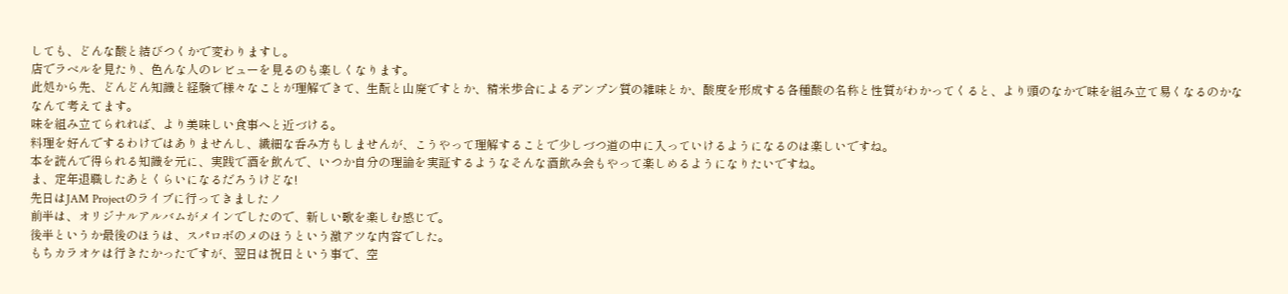しても、どんな酸と結びつくかで変わりますし。
店でラベルを見たり、色んな人のレビューを見るのも楽しくなります。
此処から先、どんどん知識と経験で様々なことが理解できて、生酛と山廃ですとか、精米歩合によるデンプン質の雑味とか、酸度を形成する各種酸の名称と性質がわかってくると、より頭のなかで味を組み立て易くなるのかななんて考えてます。
味を組み立てられれば、より美味しい食事へと近づける。
料理を好んでするわけではありませんし、繊細な呑み方もしませんが、こうやって理解することで少しづつ道の中に入っていけるようになるのは楽しいですね。
本を読んで得られる知識を元に、実践で酒を飲んで、いつか自分の理論を実証するようなそんな酒飲み会もやって楽しめるようになりたいですね。
ま、定年退職したあとくらいになるだろうけどな!
先日はJAM Projectのライブに行ってきましたノ
前半は、オリジナルアルバムがメインでしたので、新しい歌を楽しむ感じで。
後半というか最後のほうは、スパロボのメのほうという激アツな内容でした。
もちカラオケは行きたかったですが、翌日は祝日という事で、空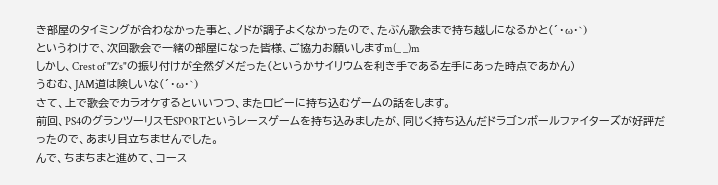き部屋のタイミングが合わなかった事と、ノドが調子よくなかったので、たぶん歌会まで持ち越しになるかと(´・ω・`)
というわけで、次回歌会で一緒の部屋になった皆様、ご協力お願いしますm(_ _)m
しかし、Crest of "Z’s"の振り付けが全然ダメだった(というかサイリウムを利き手である左手にあった時点であかん)
うむむ、JAM道は険しいな(´・ω・`)
さて、上で歌会でカラオケするといいつつ、またロビーに持ち込むゲームの話をします。
前回、PS4のグランツーリスモSPORTというレースゲームを持ち込みましたが、同じく持ち込んだドラゴンボールファイターズが好評だったので、あまり目立ちませんでした。
んで、ちまちまと進めて、コース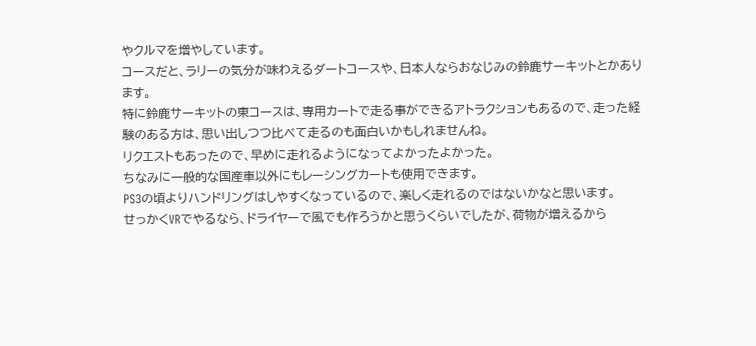やクルマを増やしています。
コースだと、ラリーの気分が味わえるダートコースや、日本人ならおなじみの鈴鹿サーキットとかあります。
特に鈴鹿サーキットの東コースは、専用カートで走る事ができるアトラクションもあるので、走った経験のある方は、思い出しつつ比べて走るのも面白いかもしれませんね。
リクエストもあったので、早めに走れるようになってよかったよかった。
ちなみに一般的な国産車以外にもレーシングカートも使用できます。
PS3の頃よりハンドリングはしやすくなっているので、楽しく走れるのではないかなと思います。
せっかくVRでやるなら、ドライヤーで風でも作ろうかと思うくらいでしたが、荷物が増えるから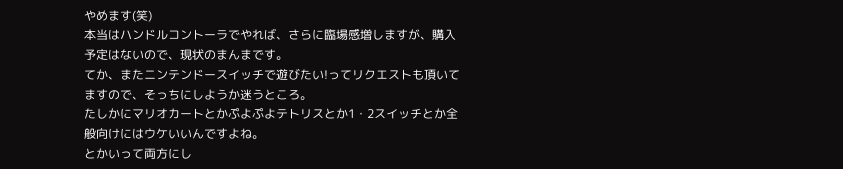やめます(笑)
本当はハンドルコントーラでやれば、さらに臨場感増しますが、購入予定はないので、現状のまんまです。
てか、またニンテンドースイッチで遊びたい!ってリクエストも頂いてますので、そっちにしようか迷うところ。
たしかにマリオカートとかぷよぷよテトリスとか1・2スイッチとか全般向けにはウケいいんですよね。
とかいって両方にし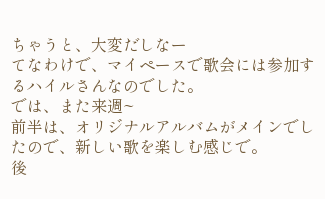ちゃうと、大変だしなー
てなわけで、マイペースで歌会には参加するハイルさんなのでした。
では、また来週~
前半は、オリジナルアルバムがメインでしたので、新しい歌を楽しむ感じで。
後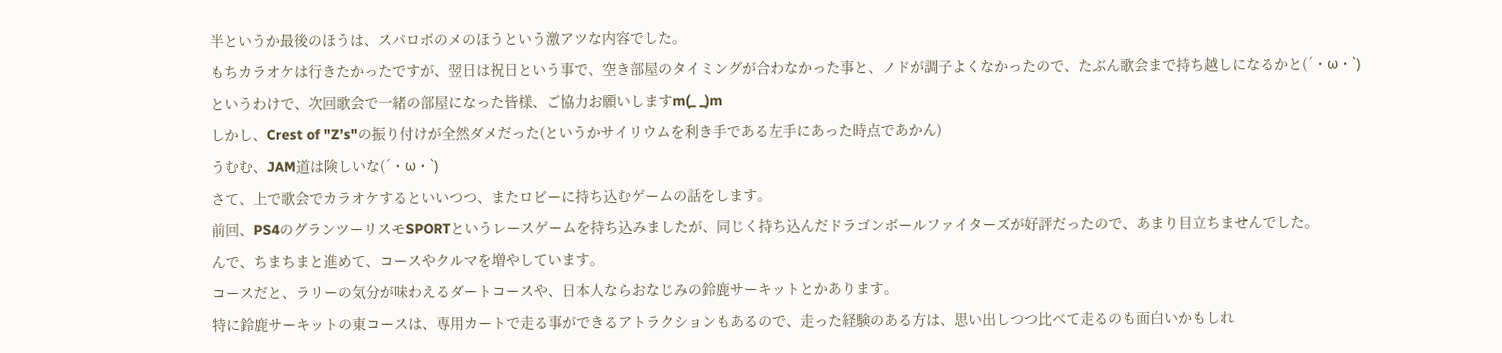半というか最後のほうは、スパロボのメのほうという激アツな内容でした。
もちカラオケは行きたかったですが、翌日は祝日という事で、空き部屋のタイミングが合わなかった事と、ノドが調子よくなかったので、たぶん歌会まで持ち越しになるかと(´・ω・`)
というわけで、次回歌会で一緒の部屋になった皆様、ご協力お願いしますm(_ _)m
しかし、Crest of "Z’s"の振り付けが全然ダメだった(というかサイリウムを利き手である左手にあった時点であかん)
うむむ、JAM道は険しいな(´・ω・`)
さて、上で歌会でカラオケするといいつつ、またロビーに持ち込むゲームの話をします。
前回、PS4のグランツーリスモSPORTというレースゲームを持ち込みましたが、同じく持ち込んだドラゴンボールファイターズが好評だったので、あまり目立ちませんでした。
んで、ちまちまと進めて、コースやクルマを増やしています。
コースだと、ラリーの気分が味わえるダートコースや、日本人ならおなじみの鈴鹿サーキットとかあります。
特に鈴鹿サーキットの東コースは、専用カートで走る事ができるアトラクションもあるので、走った経験のある方は、思い出しつつ比べて走るのも面白いかもしれ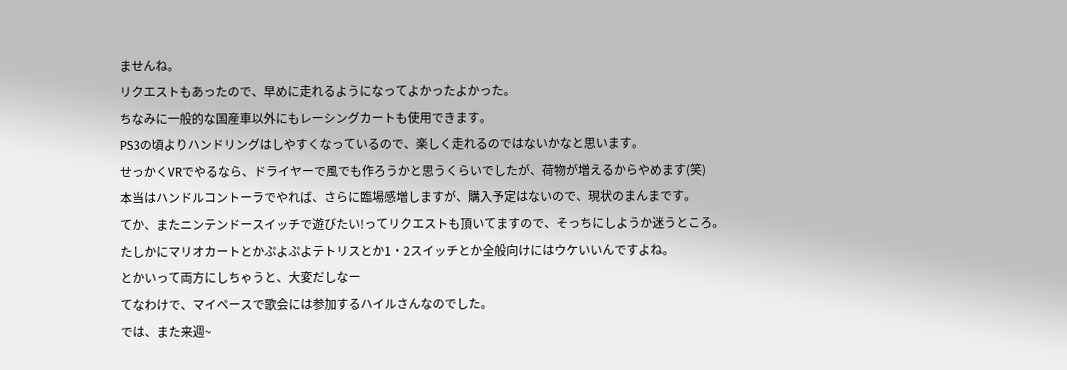ませんね。
リクエストもあったので、早めに走れるようになってよかったよかった。
ちなみに一般的な国産車以外にもレーシングカートも使用できます。
PS3の頃よりハンドリングはしやすくなっているので、楽しく走れるのではないかなと思います。
せっかくVRでやるなら、ドライヤーで風でも作ろうかと思うくらいでしたが、荷物が増えるからやめます(笑)
本当はハンドルコントーラでやれば、さらに臨場感増しますが、購入予定はないので、現状のまんまです。
てか、またニンテンドースイッチで遊びたい!ってリクエストも頂いてますので、そっちにしようか迷うところ。
たしかにマリオカートとかぷよぷよテトリスとか1・2スイッチとか全般向けにはウケいいんですよね。
とかいって両方にしちゃうと、大変だしなー
てなわけで、マイペースで歌会には参加するハイルさんなのでした。
では、また来週~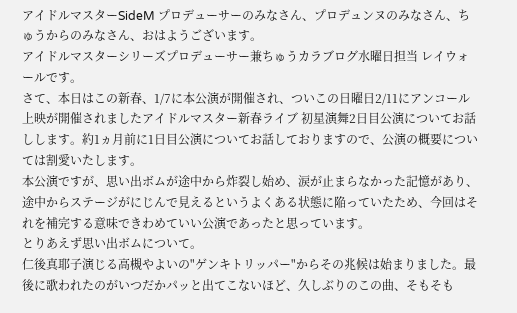アイドルマスターSideM プロデューサーのみなさん、プロデュンヌのみなさん、ちゅうからのみなさん、おはようございます。
アイドルマスターシリーズプロデューサー兼ちゅうカラブログ水曜日担当 レイウォールです。
さて、本日はこの新春、1/7に本公演が開催され、ついこの日曜日2/11にアンコール上映が開催されましたアイドルマスター新春ライブ 初星演舞2日目公演についてお話しします。約1ヵ月前に1日目公演についてお話しておりますので、公演の概要については割愛いたします。
本公演ですが、思い出ボムが途中から炸裂し始め、涙が止まらなかった記憶があり、途中からステージがにじんで見えるというよくある状態に陥っていたため、今回はそれを補完する意味できわめていい公演であったと思っています。
とりあえず思い出ボムについて。
仁後真耶子演じる高槻やよいの"ゲンキトリッパー"からその兆候は始まりました。最後に歌われたのがいつだかパッと出てこないほど、久しぶりのこの曲、そもそも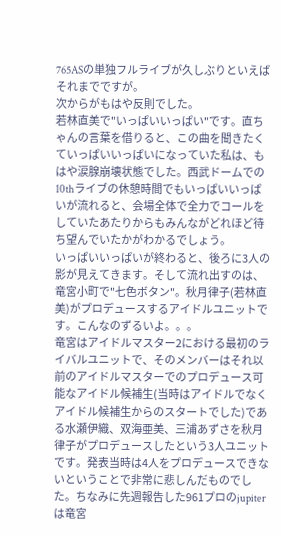765ASの単独フルライブが久しぶりといえばそれまでですが。
次からがもはや反則でした。
若林直美で"いっぱいいっぱい"です。直ちゃんの言葉を借りると、この曲を聞きたくていっぱいいっぱいになっていた私は、もはや涙腺崩壊状態でした。西武ドームでの10thライブの休憩時間でもいっぱいいっぱいが流れると、会場全体で全力でコールをしていたあたりからもみんながどれほど待ち望んでいたかがわかるでしょう。
いっぱいいっぱいが終わると、後ろに3人の影が見えてきます。そして流れ出すのは、竜宮小町で"七色ボタン"。秋月律子(若林直美)がプロデュースするアイドルユニットです。こんなのずるいよ。。。
竜宮はアイドルマスター2における最初のライバルユニットで、そのメンバーはそれ以前のアイドルマスターでのプロデュース可能なアイドル候補生(当時はアイドルでなくアイドル候補生からのスタートでした)である水瀬伊織、双海亜美、三浦あずさを秋月律子がプロデュースしたという3人ユニットです。発表当時は4人をプロデュースできないということで非常に悲しんだものでした。ちなみに先週報告した961プロのjupiterは竜宮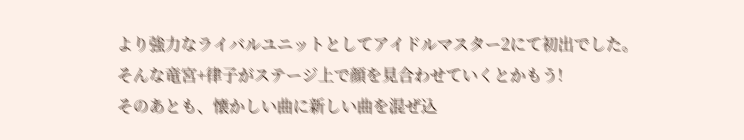より強力なライバルユニットとしてアイドルマスター2にて初出でした。
そんな竜宮+律子がステージ上で顔を見合わせていくとかもう!
そのあとも、懐かしい曲に新しい曲を混ぜ込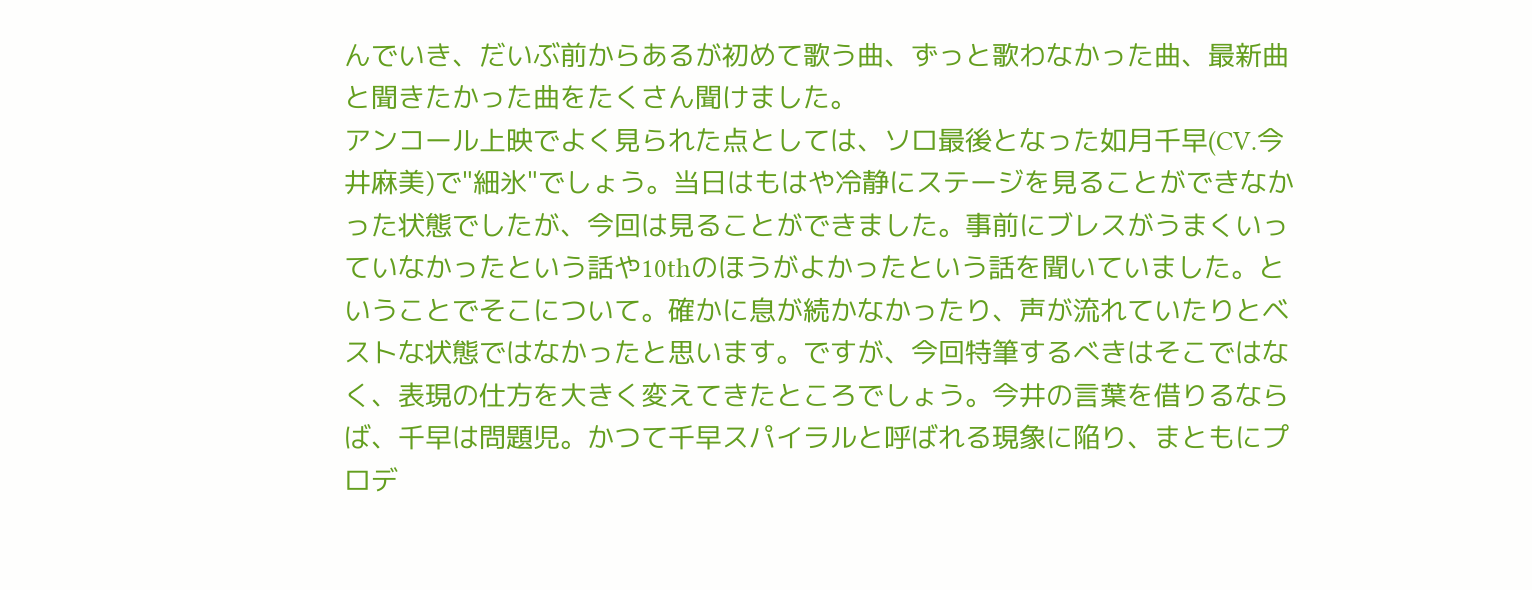んでいき、だいぶ前からあるが初めて歌う曲、ずっと歌わなかった曲、最新曲と聞きたかった曲をたくさん聞けました。
アンコール上映でよく見られた点としては、ソロ最後となった如月千早(CV.今井麻美)で"細氷"でしょう。当日はもはや冷静にステージを見ることができなかった状態でしたが、今回は見ることができました。事前にブレスがうまくいっていなかったという話や10thのほうがよかったという話を聞いていました。ということでそこについて。確かに息が続かなかったり、声が流れていたりとベストな状態ではなかったと思います。ですが、今回特筆するべきはそこではなく、表現の仕方を大きく変えてきたところでしょう。今井の言葉を借りるならば、千早は問題児。かつて千早スパイラルと呼ばれる現象に陥り、まともにプロデ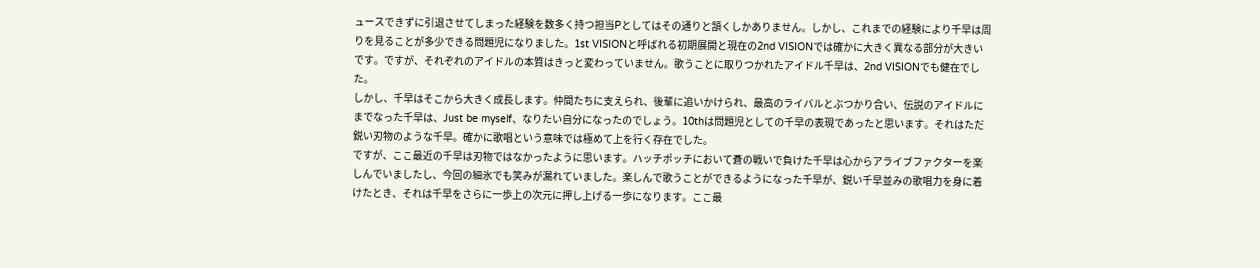ュースできずに引退させてしまった経験を数多く持つ担当Pとしてはその通りと頷くしかありません。しかし、これまでの経験により千早は周りを見ることが多少できる問題児になりました。1st VISIONと呼ばれる初期展開と現在の2nd VISIONでは確かに大きく異なる部分が大きいです。ですが、それぞれのアイドルの本質はきっと変わっていません。歌うことに取りつかれたアイドル千早は、2nd VISIONでも健在でした。
しかし、千早はそこから大きく成長します。仲間たちに支えられ、後輩に追いかけられ、最高のライバルとぶつかり合い、伝説のアイドルにまでなった千早は、Just be myself、なりたい自分になったのでしょう。10thは問題児としての千早の表現であったと思います。それはただ鋭い刃物のような千早。確かに歌唱という意味では極めて上を行く存在でした。
ですが、ここ最近の千早は刃物ではなかったように思います。ハッチポッチにおいて蒼の戦いで負けた千早は心からアライブファクターを楽しんでいましたし、今回の細氷でも笑みが漏れていました。楽しんで歌うことができるようになった千早が、鋭い千早並みの歌唱力を身に着けたとき、それは千早をさらに一歩上の次元に押し上げる一歩になります。ここ最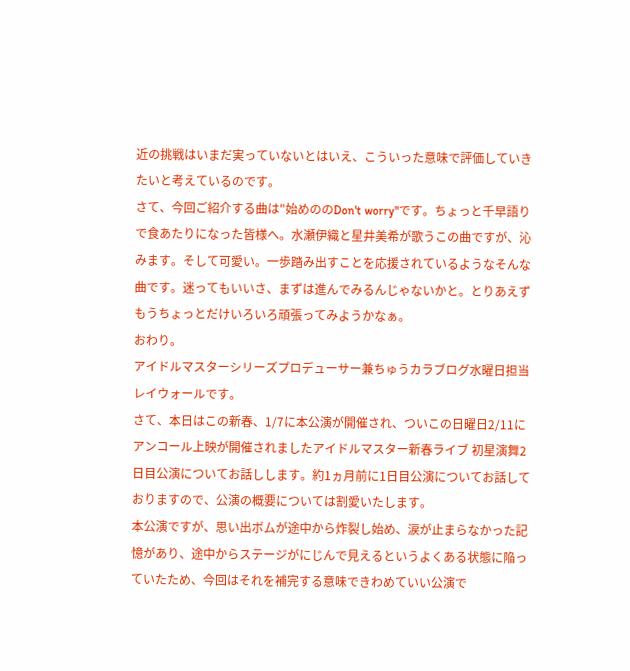近の挑戦はいまだ実っていないとはいえ、こういった意味で評価していきたいと考えているのです。
さて、今回ご紹介する曲は"始めののDon't worry"です。ちょっと千早語りで食あたりになった皆様へ。水瀬伊織と星井美希が歌うこの曲ですが、沁みます。そして可愛い。一歩踏み出すことを応援されているようなそんな曲です。迷ってもいいさ、まずは進んでみるんじゃないかと。とりあえずもうちょっとだけいろいろ頑張ってみようかなぁ。
おわり。
アイドルマスターシリーズプロデューサー兼ちゅうカラブログ水曜日担当 レイウォールです。
さて、本日はこの新春、1/7に本公演が開催され、ついこの日曜日2/11にアンコール上映が開催されましたアイドルマスター新春ライブ 初星演舞2日目公演についてお話しします。約1ヵ月前に1日目公演についてお話しておりますので、公演の概要については割愛いたします。
本公演ですが、思い出ボムが途中から炸裂し始め、涙が止まらなかった記憶があり、途中からステージがにじんで見えるというよくある状態に陥っていたため、今回はそれを補完する意味できわめていい公演で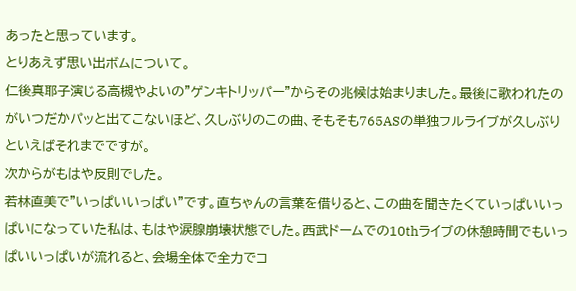あったと思っています。
とりあえず思い出ボムについて。
仁後真耶子演じる高槻やよいの"ゲンキトリッパー"からその兆候は始まりました。最後に歌われたのがいつだかパッと出てこないほど、久しぶりのこの曲、そもそも765ASの単独フルライブが久しぶりといえばそれまでですが。
次からがもはや反則でした。
若林直美で"いっぱいいっぱい"です。直ちゃんの言葉を借りると、この曲を聞きたくていっぱいいっぱいになっていた私は、もはや涙腺崩壊状態でした。西武ドームでの10thライブの休憩時間でもいっぱいいっぱいが流れると、会場全体で全力でコ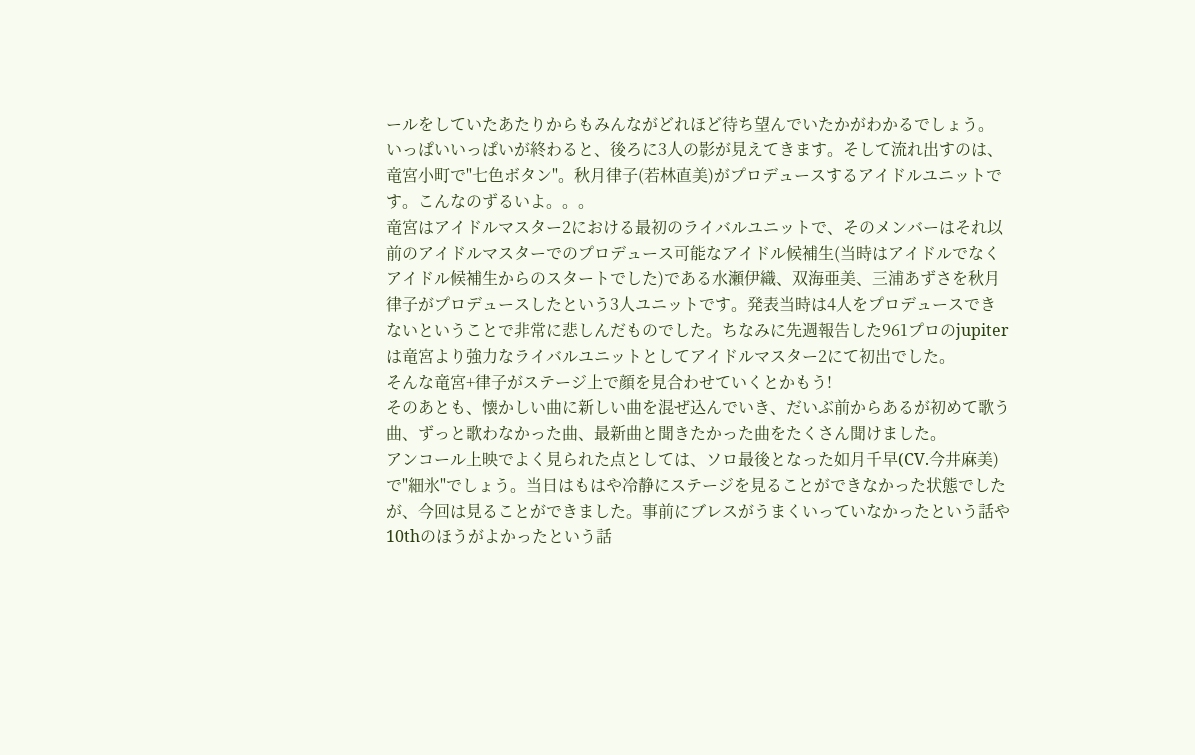ールをしていたあたりからもみんながどれほど待ち望んでいたかがわかるでしょう。
いっぱいいっぱいが終わると、後ろに3人の影が見えてきます。そして流れ出すのは、竜宮小町で"七色ボタン"。秋月律子(若林直美)がプロデュースするアイドルユニットです。こんなのずるいよ。。。
竜宮はアイドルマスター2における最初のライバルユニットで、そのメンバーはそれ以前のアイドルマスターでのプロデュース可能なアイドル候補生(当時はアイドルでなくアイドル候補生からのスタートでした)である水瀬伊織、双海亜美、三浦あずさを秋月律子がプロデュースしたという3人ユニットです。発表当時は4人をプロデュースできないということで非常に悲しんだものでした。ちなみに先週報告した961プロのjupiterは竜宮より強力なライバルユニットとしてアイドルマスター2にて初出でした。
そんな竜宮+律子がステージ上で顔を見合わせていくとかもう!
そのあとも、懐かしい曲に新しい曲を混ぜ込んでいき、だいぶ前からあるが初めて歌う曲、ずっと歌わなかった曲、最新曲と聞きたかった曲をたくさん聞けました。
アンコール上映でよく見られた点としては、ソロ最後となった如月千早(CV.今井麻美)で"細氷"でしょう。当日はもはや冷静にステージを見ることができなかった状態でしたが、今回は見ることができました。事前にブレスがうまくいっていなかったという話や10thのほうがよかったという話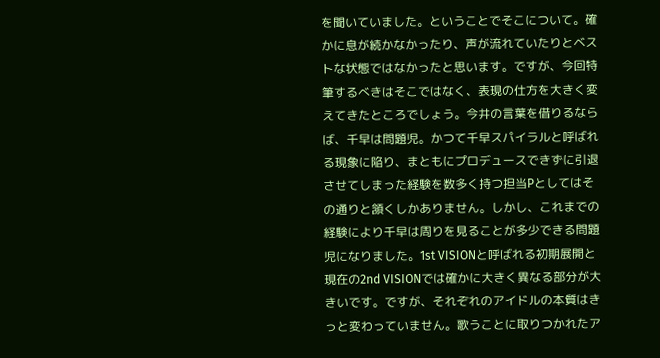を聞いていました。ということでそこについて。確かに息が続かなかったり、声が流れていたりとベストな状態ではなかったと思います。ですが、今回特筆するべきはそこではなく、表現の仕方を大きく変えてきたところでしょう。今井の言葉を借りるならば、千早は問題児。かつて千早スパイラルと呼ばれる現象に陥り、まともにプロデュースできずに引退させてしまった経験を数多く持つ担当Pとしてはその通りと頷くしかありません。しかし、これまでの経験により千早は周りを見ることが多少できる問題児になりました。1st VISIONと呼ばれる初期展開と現在の2nd VISIONでは確かに大きく異なる部分が大きいです。ですが、それぞれのアイドルの本質はきっと変わっていません。歌うことに取りつかれたア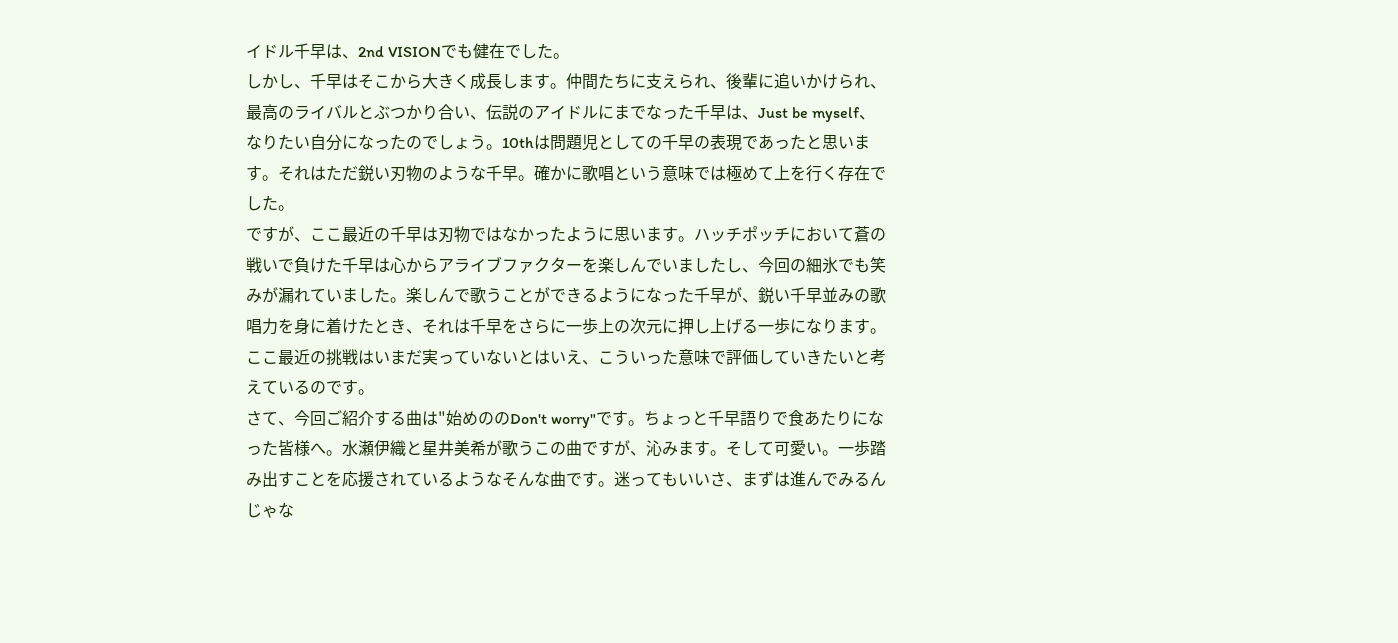イドル千早は、2nd VISIONでも健在でした。
しかし、千早はそこから大きく成長します。仲間たちに支えられ、後輩に追いかけられ、最高のライバルとぶつかり合い、伝説のアイドルにまでなった千早は、Just be myself、なりたい自分になったのでしょう。10thは問題児としての千早の表現であったと思います。それはただ鋭い刃物のような千早。確かに歌唱という意味では極めて上を行く存在でした。
ですが、ここ最近の千早は刃物ではなかったように思います。ハッチポッチにおいて蒼の戦いで負けた千早は心からアライブファクターを楽しんでいましたし、今回の細氷でも笑みが漏れていました。楽しんで歌うことができるようになった千早が、鋭い千早並みの歌唱力を身に着けたとき、それは千早をさらに一歩上の次元に押し上げる一歩になります。ここ最近の挑戦はいまだ実っていないとはいえ、こういった意味で評価していきたいと考えているのです。
さて、今回ご紹介する曲は"始めののDon't worry"です。ちょっと千早語りで食あたりになった皆様へ。水瀬伊織と星井美希が歌うこの曲ですが、沁みます。そして可愛い。一歩踏み出すことを応援されているようなそんな曲です。迷ってもいいさ、まずは進んでみるんじゃな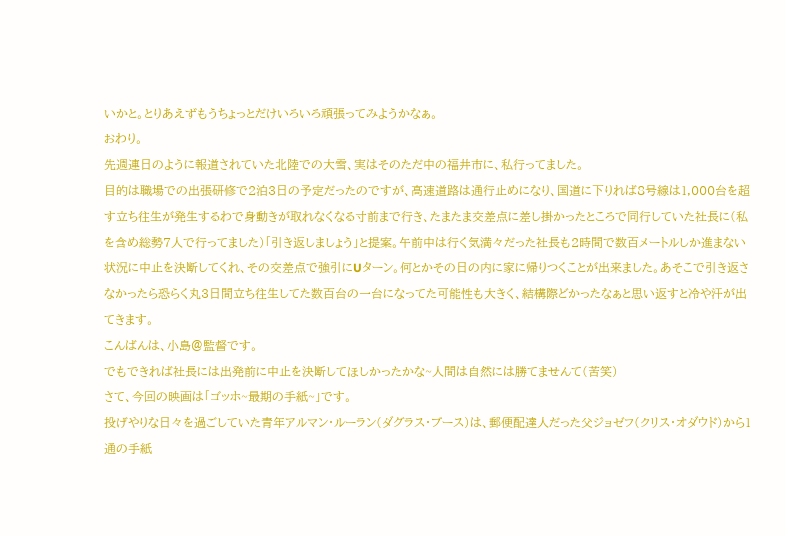いかと。とりあえずもうちょっとだけいろいろ頑張ってみようかなぁ。
おわり。
先週連日のように報道されていた北陸での大雪、実はそのただ中の福井市に、私行ってました。
目的は職場での出張研修で2泊3日の予定だったのですが、高速道路は通行止めになり、国道に下りれば8号線は1,000台を超す立ち往生が発生するわで身動きが取れなくなる寸前まで行き、たまたま交差点に差し掛かったところで同行していた社長に(私を含め総勢7人で行ってました)「引き返しましょう」と提案。午前中は行く気満々だった社長も2時間で数百メートルしか進まない状況に中止を決断してくれ、その交差点で強引にUターン。何とかその日の内に家に帰りつくことが出来ました。あそこで引き返さなかったら恐らく丸3日間立ち往生してた数百台の一台になってた可能性も大きく、結構際どかったなぁと思い返すと冷や汗が出てきます。
こんばんは、小島@監督です。
でもできれば社長には出発前に中止を決断してほしかったかな~人間は自然には勝てませんて(苦笑)
さて、今回の映画は「ゴッホ~最期の手紙~」です。
投げやりな日々を過ごしていた青年アルマン・ルーラン(ダグラス・ブース)は、郵便配達人だった父ジョゼフ(クリス・オダウド)から1通の手紙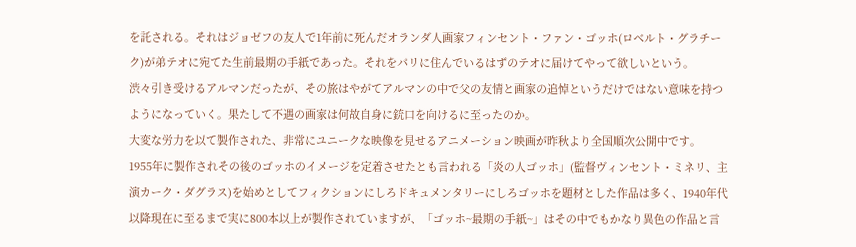を託される。それはジョゼフの友人で1年前に死んだオランダ人画家フィンセント・ファン・ゴッホ(ロベルト・グラチーク)が弟テオに宛てた生前最期の手紙であった。それをパリに住んでいるはずのテオに届けてやって欲しいという。
渋々引き受けるアルマンだったが、その旅はやがてアルマンの中で父の友情と画家の追悼というだけではない意味を持つようになっていく。果たして不遇の画家は何故自身に銃口を向けるに至ったのか。
大変な労力を以て製作された、非常にユニークな映像を見せるアニメーション映画が昨秋より全国順次公開中です。
1955年に製作されその後のゴッホのイメージを定着させたとも言われる「炎の人ゴッホ」(監督ヴィンセント・ミネリ、主演カーク・ダグラス)を始めとしてフィクションにしろドキュメンタリーにしろゴッホを題材とした作品は多く、1940年代以降現在に至るまで実に800本以上が製作されていますが、「ゴッホ~最期の手紙~」はその中でもかなり異色の作品と言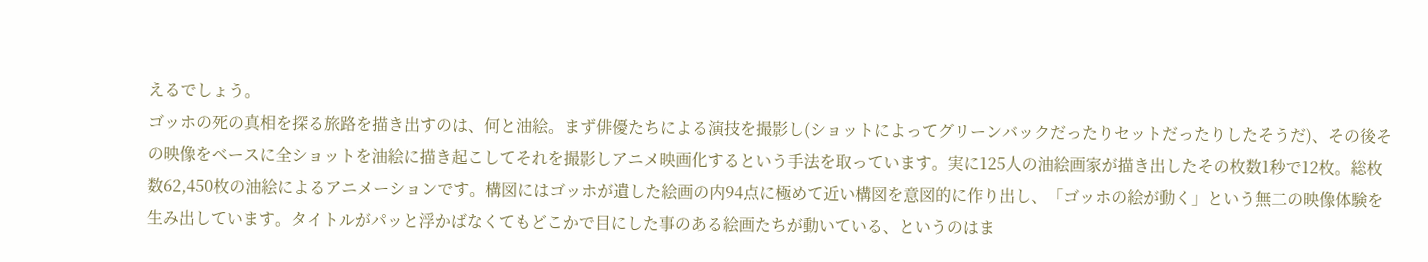えるでしょう。
ゴッホの死の真相を探る旅路を描き出すのは、何と油絵。まず俳優たちによる演技を撮影し(ショットによってグリーンバックだったりセットだったりしたそうだ)、その後その映像をベースに全ショットを油絵に描き起こしてそれを撮影しアニメ映画化するという手法を取っています。実に125人の油絵画家が描き出したその枚数1秒で12枚。総枚数62,450枚の油絵によるアニメーションです。構図にはゴッホが遺した絵画の内94点に極めて近い構図を意図的に作り出し、「ゴッホの絵が動く」という無二の映像体験を生み出しています。タイトルがパッと浮かばなくてもどこかで目にした事のある絵画たちが動いている、というのはま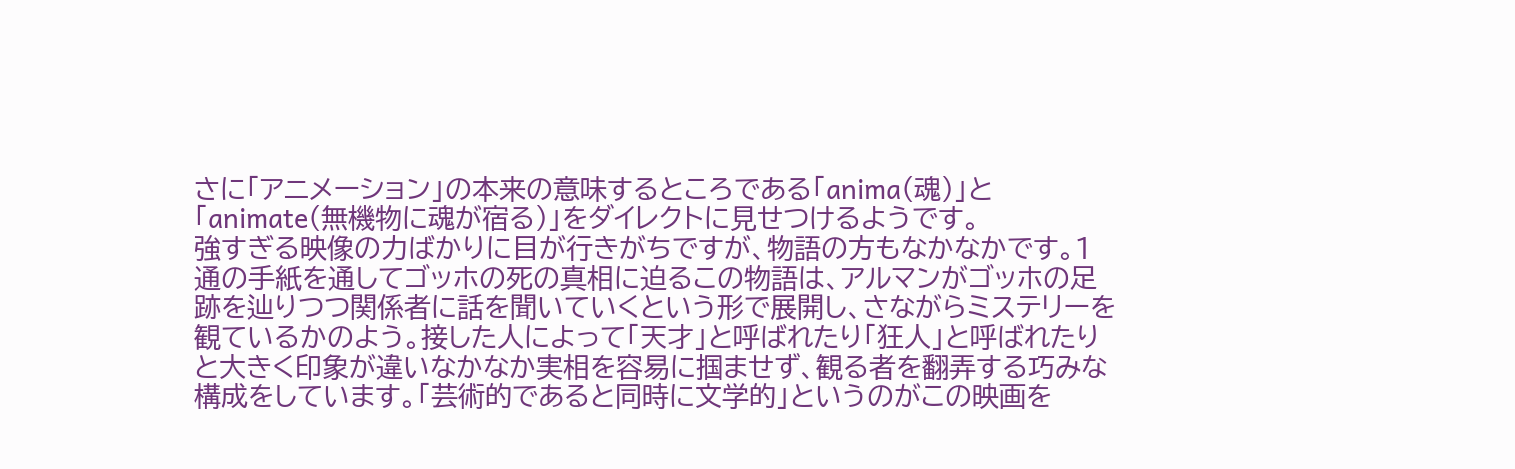さに「アニメーション」の本来の意味するところである「anima(魂)」と「animate(無機物に魂が宿る)」をダイレクトに見せつけるようです。
強すぎる映像の力ばかりに目が行きがちですが、物語の方もなかなかです。1通の手紙を通してゴッホの死の真相に迫るこの物語は、アルマンがゴッホの足跡を辿りつつ関係者に話を聞いていくという形で展開し、さながらミステリーを観ているかのよう。接した人によって「天才」と呼ばれたり「狂人」と呼ばれたりと大きく印象が違いなかなか実相を容易に掴ませず、観る者を翻弄する巧みな構成をしています。「芸術的であると同時に文学的」というのがこの映画を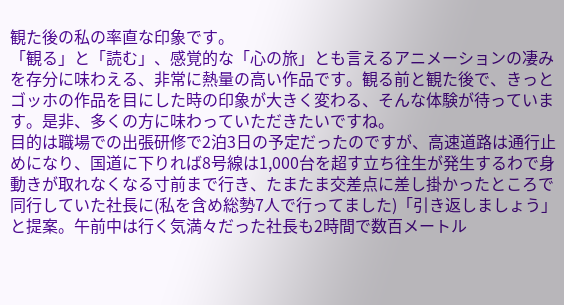観た後の私の率直な印象です。
「観る」と「読む」、感覚的な「心の旅」とも言えるアニメーションの凄みを存分に味わえる、非常に熱量の高い作品です。観る前と観た後で、きっとゴッホの作品を目にした時の印象が大きく変わる、そんな体験が待っています。是非、多くの方に味わっていただきたいですね。
目的は職場での出張研修で2泊3日の予定だったのですが、高速道路は通行止めになり、国道に下りれば8号線は1,000台を超す立ち往生が発生するわで身動きが取れなくなる寸前まで行き、たまたま交差点に差し掛かったところで同行していた社長に(私を含め総勢7人で行ってました)「引き返しましょう」と提案。午前中は行く気満々だった社長も2時間で数百メートル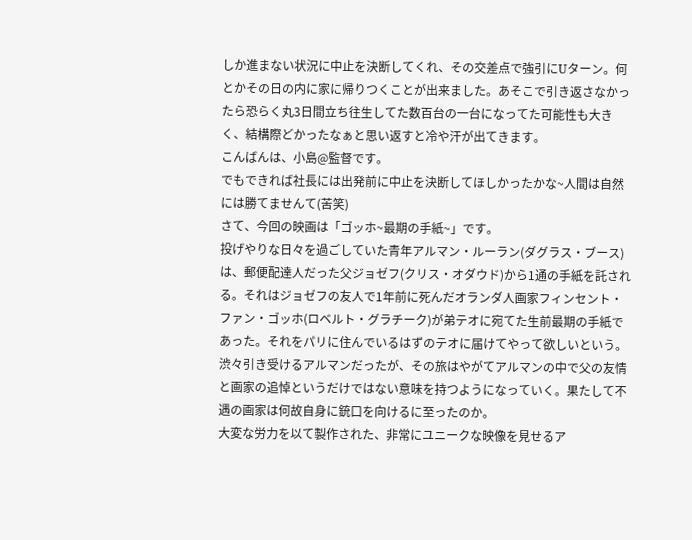しか進まない状況に中止を決断してくれ、その交差点で強引にUターン。何とかその日の内に家に帰りつくことが出来ました。あそこで引き返さなかったら恐らく丸3日間立ち往生してた数百台の一台になってた可能性も大きく、結構際どかったなぁと思い返すと冷や汗が出てきます。
こんばんは、小島@監督です。
でもできれば社長には出発前に中止を決断してほしかったかな~人間は自然には勝てませんて(苦笑)
さて、今回の映画は「ゴッホ~最期の手紙~」です。
投げやりな日々を過ごしていた青年アルマン・ルーラン(ダグラス・ブース)は、郵便配達人だった父ジョゼフ(クリス・オダウド)から1通の手紙を託される。それはジョゼフの友人で1年前に死んだオランダ人画家フィンセント・ファン・ゴッホ(ロベルト・グラチーク)が弟テオに宛てた生前最期の手紙であった。それをパリに住んでいるはずのテオに届けてやって欲しいという。
渋々引き受けるアルマンだったが、その旅はやがてアルマンの中で父の友情と画家の追悼というだけではない意味を持つようになっていく。果たして不遇の画家は何故自身に銃口を向けるに至ったのか。
大変な労力を以て製作された、非常にユニークな映像を見せるア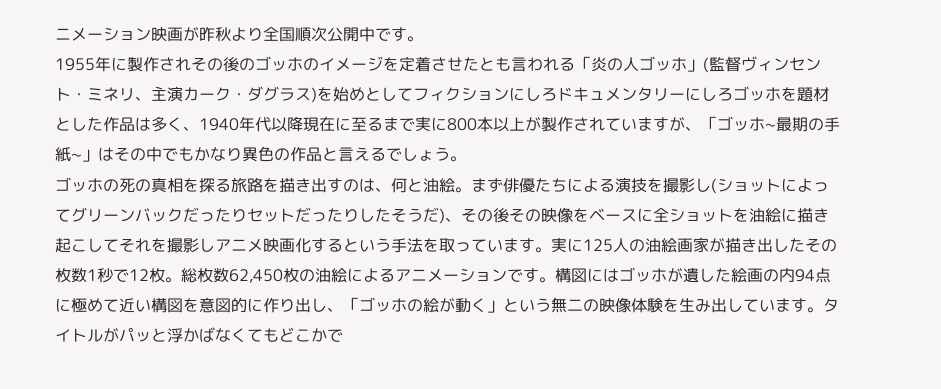ニメーション映画が昨秋より全国順次公開中です。
1955年に製作されその後のゴッホのイメージを定着させたとも言われる「炎の人ゴッホ」(監督ヴィンセント・ミネリ、主演カーク・ダグラス)を始めとしてフィクションにしろドキュメンタリーにしろゴッホを題材とした作品は多く、1940年代以降現在に至るまで実に800本以上が製作されていますが、「ゴッホ~最期の手紙~」はその中でもかなり異色の作品と言えるでしょう。
ゴッホの死の真相を探る旅路を描き出すのは、何と油絵。まず俳優たちによる演技を撮影し(ショットによってグリーンバックだったりセットだったりしたそうだ)、その後その映像をベースに全ショットを油絵に描き起こしてそれを撮影しアニメ映画化するという手法を取っています。実に125人の油絵画家が描き出したその枚数1秒で12枚。総枚数62,450枚の油絵によるアニメーションです。構図にはゴッホが遺した絵画の内94点に極めて近い構図を意図的に作り出し、「ゴッホの絵が動く」という無二の映像体験を生み出しています。タイトルがパッと浮かばなくてもどこかで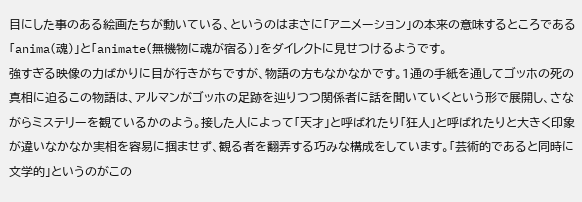目にした事のある絵画たちが動いている、というのはまさに「アニメーション」の本来の意味するところである「anima(魂)」と「animate(無機物に魂が宿る)」をダイレクトに見せつけるようです。
強すぎる映像の力ばかりに目が行きがちですが、物語の方もなかなかです。1通の手紙を通してゴッホの死の真相に迫るこの物語は、アルマンがゴッホの足跡を辿りつつ関係者に話を聞いていくという形で展開し、さながらミステリーを観ているかのよう。接した人によって「天才」と呼ばれたり「狂人」と呼ばれたりと大きく印象が違いなかなか実相を容易に掴ませず、観る者を翻弄する巧みな構成をしています。「芸術的であると同時に文学的」というのがこの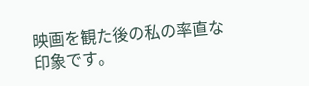映画を観た後の私の率直な印象です。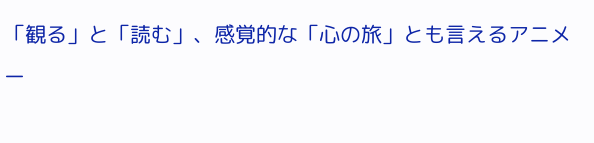「観る」と「読む」、感覚的な「心の旅」とも言えるアニメー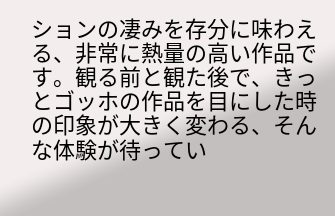ションの凄みを存分に味わえる、非常に熱量の高い作品です。観る前と観た後で、きっとゴッホの作品を目にした時の印象が大きく変わる、そんな体験が待ってい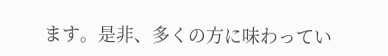ます。是非、多くの方に味わってい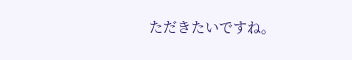ただきたいですね。